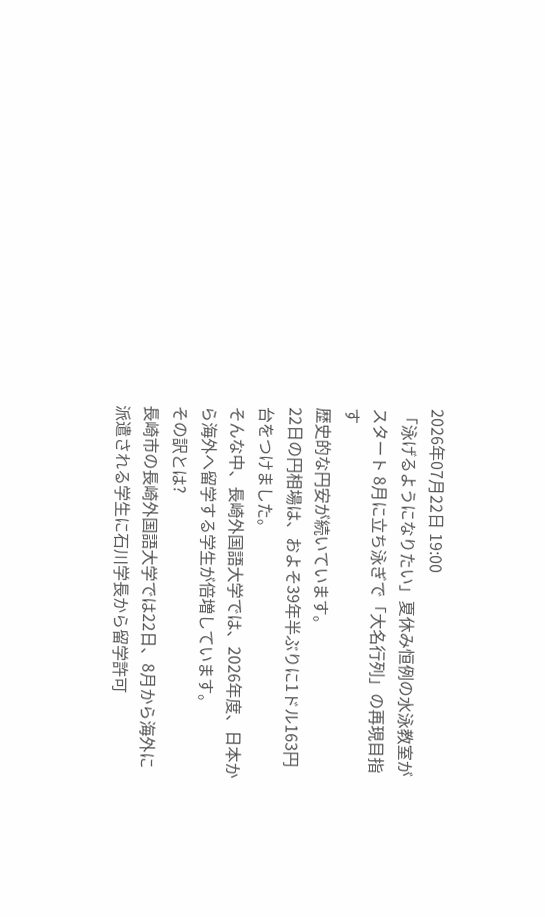2026年07月22日 19:00
「泳げるようになりたい」夏休み恒例の水泳教室がスタート 8月に立ち泳ぎで「大名行列」の再現目指す
歴史的な円安が続いています。
22日の円相場は、およそ39年半ぶりに1ドル163円台をつけました。
そんな中、長崎外国語大学では、2026年度、日本から海外へ留学する学生が倍増しています。
その訳とは?
長崎市の長崎外国語大学では22日、8月から海外に派遣される学生に石川学長から留学許可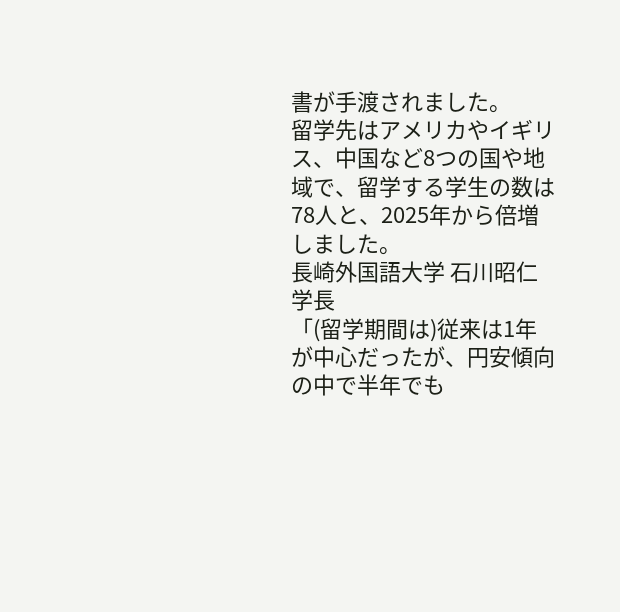書が手渡されました。
留学先はアメリカやイギリス、中国など8つの国や地域で、留学する学生の数は78人と、2025年から倍増しました。
長崎外国語大学 石川昭仁学長
「(留学期間は)従来は1年が中心だったが、円安傾向の中で半年でも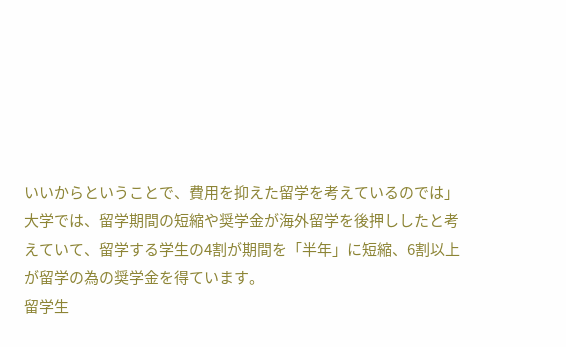いいからということで、費用を抑えた留学を考えているのでは」
大学では、留学期間の短縮や奨学金が海外留学を後押ししたと考えていて、留学する学生の4割が期間を「半年」に短縮、6割以上が留学の為の奨学金を得ています。
留学生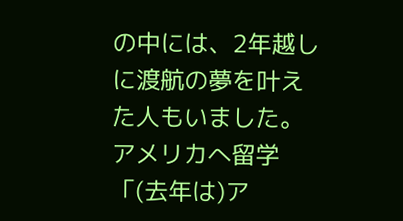の中には、2年越しに渡航の夢を叶えた人もいました。
アメリカへ留学
「(去年は)ア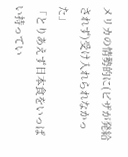メリカの情勢的に(ビザが発給されず)受け入れられなかった」
「とりあえず日本食をいっぱい持ってい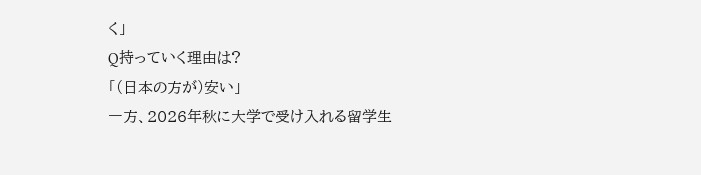く」
Q持っていく理由は?
「(日本の方が)安い」
一方、2026年秋に大学で受け入れる留学生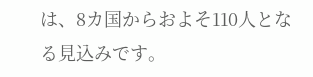は、8カ国からおよそ110人となる見込みです。